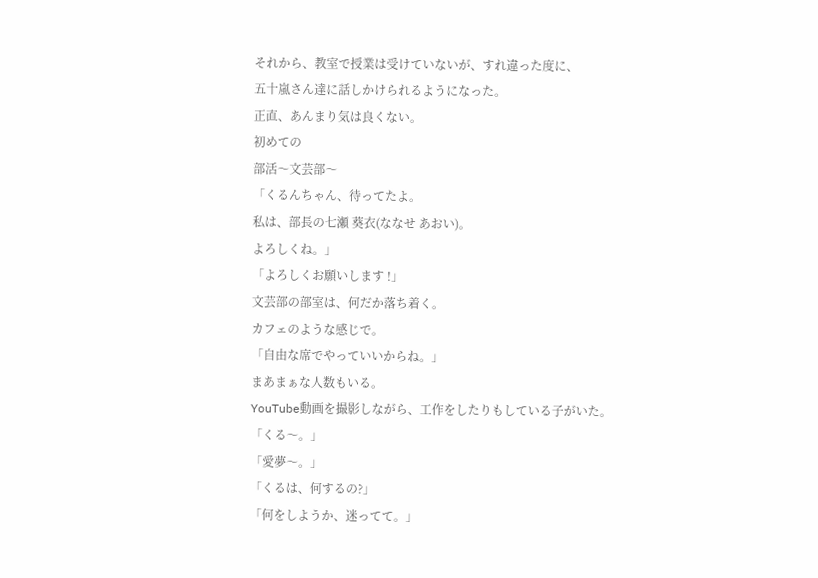それから、教室で授業は受けていないが、すれ違った度に、
五十嵐さん達に話しかけられるようになった。
正直、あんまり気は良くない。
初めての
部活〜文芸部〜
「くるんちゃん、待ってたよ。
私は、部長の七瀬 葵衣(ななせ あおい)。
よろしくね。」
「よろしくお願いします !」
文芸部の部室は、何だか落ち着く。
カフェのような感じで。
「自由な席でやっていいからね。」
まあまぁな人数もいる。
YouTube動画を撮影しながら、工作をしたりもしている子がいた。
「くる〜。」
「愛夢〜。」
「くるは、何するの?」
「何をしようか、迷ってて。」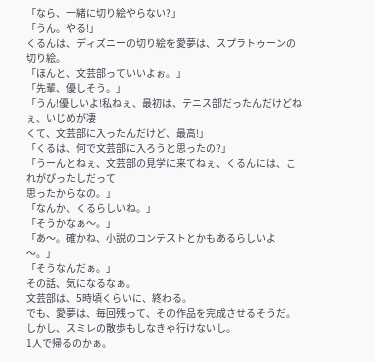「なら、一緒に切り絵やらない?」
「うん。やる!」
くるんは、ディズニーの切り絵を愛夢は、スプラトゥーンの切り絵。
「ほんと、文芸部っていいよぉ。」
「先輩、優しそう。」
「うん!優しいよ!私ねぇ、最初は、テニス部だったんだけどねぇ、いじめが凄
くて、文芸部に入ったんだけど、最高!」
「くるは、何で文芸部に入ろうと思ったの?」
「うーんとねぇ、文芸部の見学に来てねぇ、くるんには、これがぴったしだって
思ったからなの。」
「なんか、くるらしいね。」
「そうかなぁ〜。」
「あ〜。確かね、小説のコンテストとかもあるらしいよ〜。」
「そうなんだぁ。」
その話、気になるなぁ。
文芸部は、5時頃くらいに、終わる。
でも、愛夢は、毎回残って、その作品を完成させるそうだ。
しかし、スミレの散歩もしなきゃ行けないし。
1人で帰るのかぁ。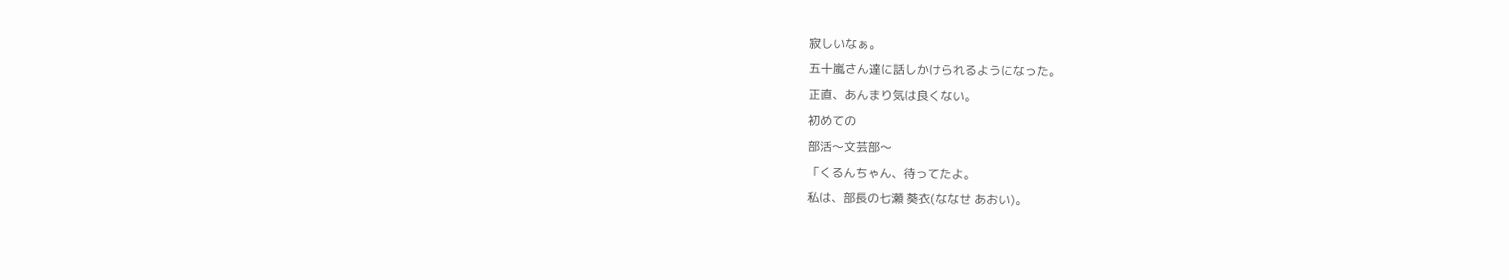寂しいなぁ。
五十嵐さん達に話しかけられるようになった。
正直、あんまり気は良くない。
初めての
部活〜文芸部〜
「くるんちゃん、待ってたよ。
私は、部長の七瀬 葵衣(ななせ あおい)。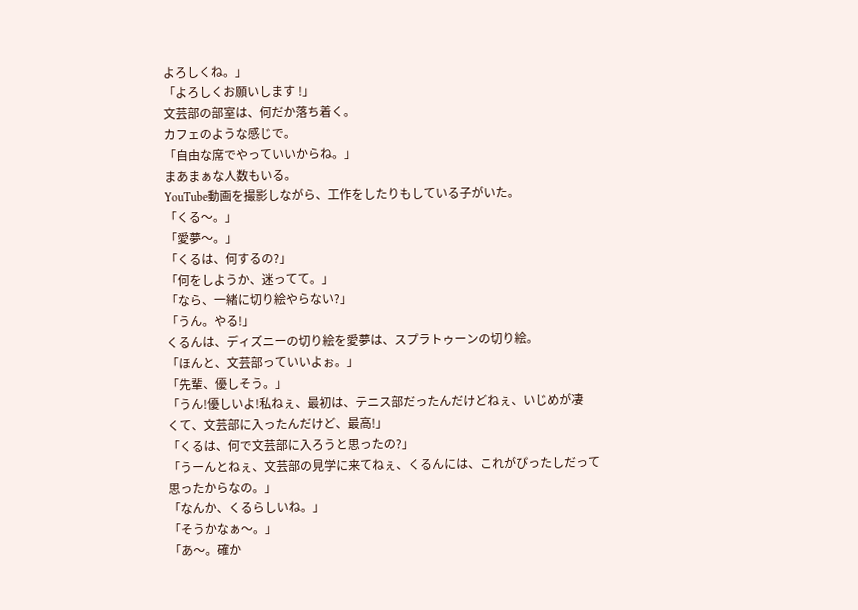よろしくね。」
「よろしくお願いします !」
文芸部の部室は、何だか落ち着く。
カフェのような感じで。
「自由な席でやっていいからね。」
まあまぁな人数もいる。
YouTube動画を撮影しながら、工作をしたりもしている子がいた。
「くる〜。」
「愛夢〜。」
「くるは、何するの?」
「何をしようか、迷ってて。」
「なら、一緒に切り絵やらない?」
「うん。やる!」
くるんは、ディズニーの切り絵を愛夢は、スプラトゥーンの切り絵。
「ほんと、文芸部っていいよぉ。」
「先輩、優しそう。」
「うん!優しいよ!私ねぇ、最初は、テニス部だったんだけどねぇ、いじめが凄
くて、文芸部に入ったんだけど、最高!」
「くるは、何で文芸部に入ろうと思ったの?」
「うーんとねぇ、文芸部の見学に来てねぇ、くるんには、これがぴったしだって
思ったからなの。」
「なんか、くるらしいね。」
「そうかなぁ〜。」
「あ〜。確か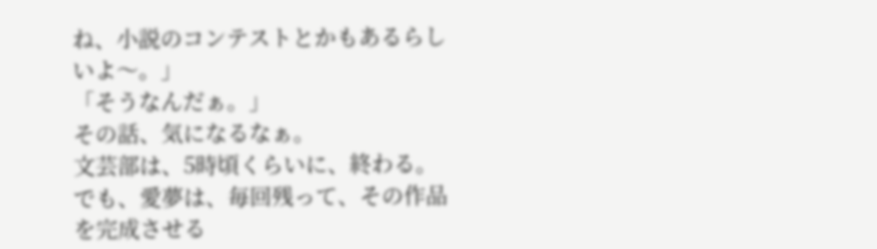ね、小説のコンテストとかもあるらしいよ〜。」
「そうなんだぁ。」
その話、気になるなぁ。
文芸部は、5時頃くらいに、終わる。
でも、愛夢は、毎回残って、その作品を完成させる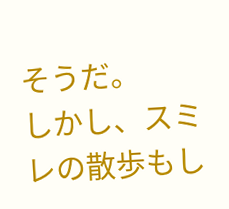そうだ。
しかし、スミレの散歩もし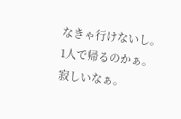なきゃ行けないし。
1人で帰るのかぁ。
寂しいなぁ。